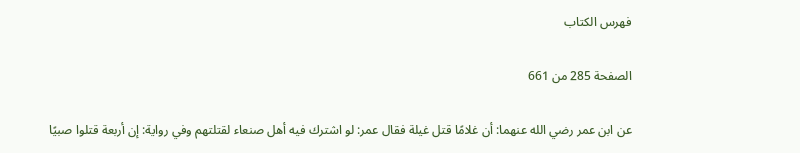فهرس الكتاب

الصفحة 285 من 661

عن ابن عمر رضي الله عنهما: أن غلامًا قتل غيلة فقال عمر: لو اشترك فيه أهل صنعاء لقتلتهم وفي رواية: إن أربعة قتلوا صبيًا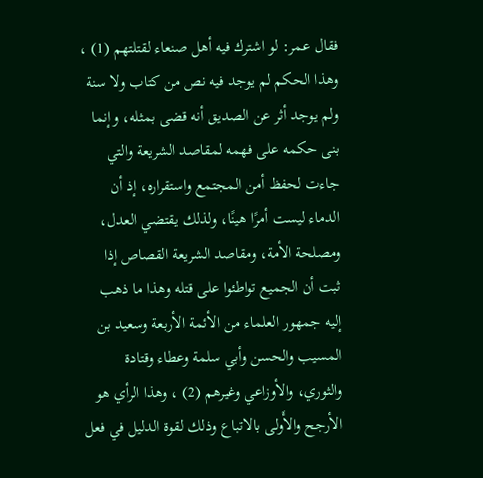فقال عمر: لو اشترك فيه أهل صنعاء لقتلتهم (1) ، وهذا الحكم لم يوجد فيه نص من كتاب ولا سنة ولم يوجد أثر عن الصديق أنه قضى بمثله، وإنما بنى حكمه على فهمه لمقاصد الشريعة والتي جاءت لحفظ أمن المجتمع واستقراره، إذ أن الدماء ليست أمرًا هينًا، ولذلك يقتضي العدل، ومصلحة الأمة، ومقاصد الشريعة القصاص إذا ثبت أن الجميع تواطئوا على قتله وهذا ما ذهب إليه جمهور العلماء من الأئمة الأربعة وسعيد بن المسيب والحسن وأبي سلمة وعطاء وقتادة والثوري، والأوزاعي وغيرهم (2) ، وهذا الرأي هو الأرجح والأَولى بالاتباع وذلك لقوة الدليل في فعل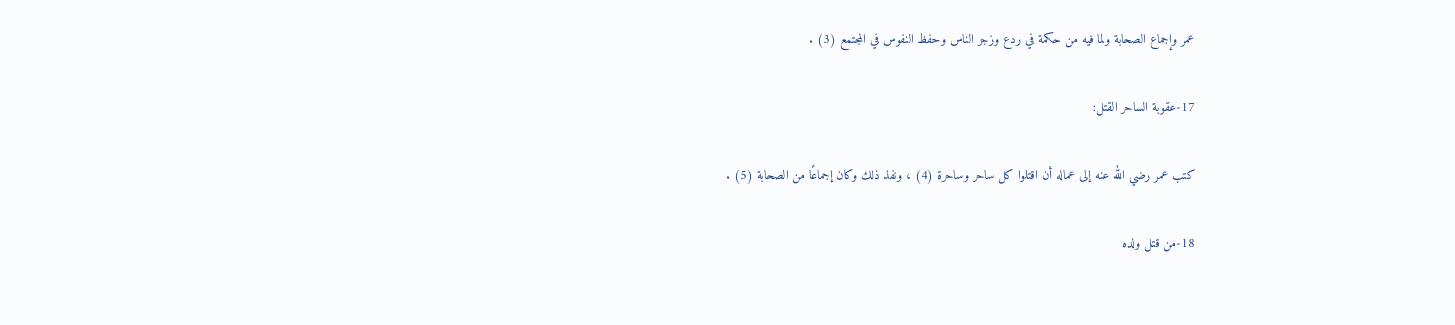عمر وإجماع الصحابة ولما فيه من حكمة في ردع وزجر الناس وحفظ النفوس في المجتمع (3) .

17-عقوبة الساحر القتل:

كتب عمر رضي الله عنه إلى عماله أن اقتلوا كل ساحر وساحرة (4) ، ونفذ ذلك وكان إجماعًا من الصحابة (5) .

18-من قتل ولده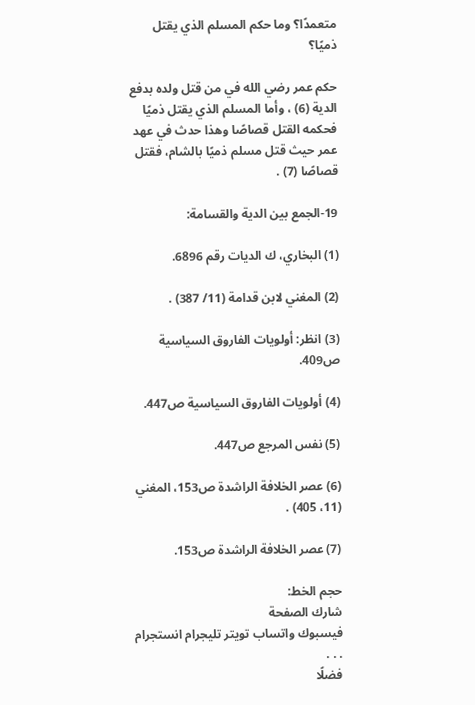متعمدًا؟ وما حكم المسلم الذي يقتل ذميًا؟

حكم عمر رضي الله في من قتل ولده بدفع الدية (6) ، وأما المسلم الذي يقتل ذميًا فحكمه القتل قصاصًا وهذا حدث في عهد عمر حيث قتل مسلم ذميًا بالشام، فقتل قصاصًا (7) .

19-الجمع بين الدية والقسامة:

(1) البخاري، ك الديات رقم 6896.

(2) المغني لابن قدامة (11/ 387) .

(3) انظر: أولويات الفاروق السياسية ص409.

(4) أولويات الفاروق السياسية ص447.

(5) نفس المرجع ص447.

(6) عصر الخلافة الراشدة ص153، المغني (11، 405) .

(7) عصر الخلافة الراشدة ص153.

حجم الخط:
شارك الصفحة
فيسبوك واتساب تويتر تليجرام انستجرام
. . .
فضلًا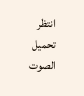انتظر تحميل الصوت